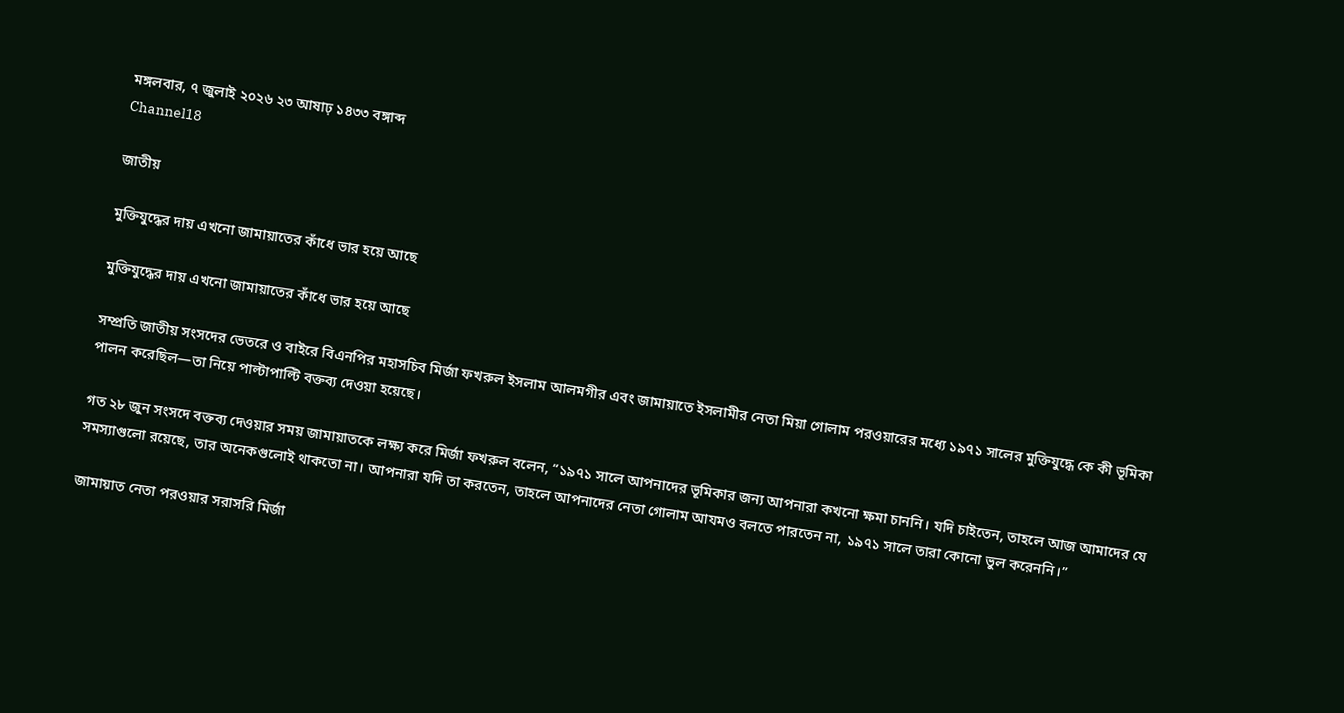মঙ্গলবার, ৭ জুলাই ২০২৬ ২৩ আষাঢ় ১৪৩৩ বঙ্গাব্দ
Channel18

জাতীয়

মুক্তিযুদ্ধের দায় এখনো জামায়াতের কাঁধে ভার হয়ে আছে

মুক্তিযুদ্ধের দায় এখনো জামায়াতের কাঁধে ভার হয়ে আছে

সম্প্রতি জাতীয় সংসদের ভেতরে ও বাইরে বিএনপির মহাসচিব মির্জা ফখরুল ইসলাম আলমগীর এবং জামায়াতে ইসলামীর নেতা মিয়া গোলাম পরওয়ারের মধ্যে ১৯৭১ সালের মুক্তিযুদ্ধে কে কী ভূমিকা পালন করেছিল—তা নিয়ে পাল্টাপাল্টি বক্তব্য দেওয়া হয়েছে।

গত ২৮ জুন সংসদে বক্তব্য দেওয়ার সময় জামায়াতকে লক্ষ্য করে মির্জা ফখরুল বলেন, “১৯৭১ সালে আপনাদের ভূমিকার জন্য আপনারা কখনো ক্ষমা চাননি। যদি চাইতেন, তাহলে আজ আমাদের যে সমস্যাগুলো রয়েছে, তার অনেকগুলোই থাকতো না। আপনারা যদি তা করতেন, তাহলে আপনাদের নেতা গোলাম আযমও বলতে পারতেন না, ১৯৭১ সালে তারা কোনো ভুল করেননি।”

জামায়াত নেতা পরওয়ার সরাসরি মির্জা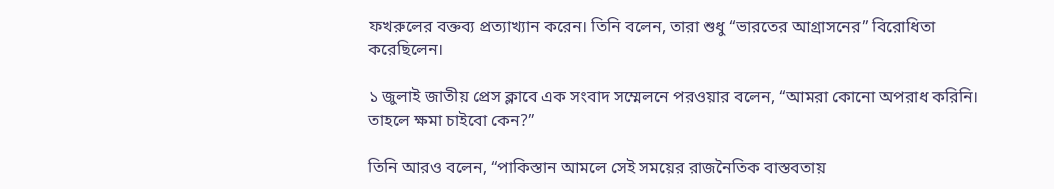ফখরুলের বক্তব্য প্রত্যাখ্যান করেন। তিনি বলেন, তারা শুধু “ভারতের আগ্রাসনের” বিরোধিতা করেছিলেন।

১ জুলাই জাতীয় প্রেস ক্লাবে এক সংবাদ সম্মেলনে পরওয়ার বলেন, “আমরা কোনো অপরাধ করিনি। তাহলে ক্ষমা চাইবো কেন?”

তিনি আরও বলেন, “পাকিস্তান আমলে সেই সময়ের রাজনৈতিক বাস্তবতায়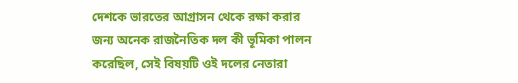দেশকে ভারতের আগ্রাসন থেকে রক্ষা করার জন্য অনেক রাজনৈতিক দল কী ভূমিকা পালন করেছিল, সেই বিষয়টি ওই দলের নেতারা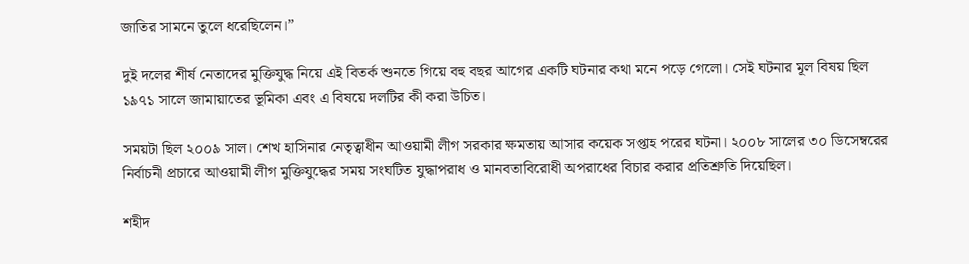জাতির সামনে তুলে ধরেছিলেন।”

দুই দলের শীর্ষ নেতাদের মুক্তিযুদ্ধ নিয়ে এই বিতর্ক শুনতে গিয়ে বহু বছর আগের একটি ঘটনার কথা মনে পড়ে গেলো। সেই ঘটনার মূল বিষয় ছিল ১৯৭১ সালে জামায়াতের ভূমিকা এবং এ বিষয়ে দলটির কী করা উচিত।

সময়টা ছিল ২০০৯ সাল। শেখ হাসিনার নেতৃত্বাধীন আওয়ামী লীগ সরকার ক্ষমতায় আসার কয়েক সপ্তাহ পরের ঘটনা। ২০০৮ সালের ৩০ ডিসেম্বরের নির্বাচনী প্রচারে আওয়ামী লীগ মুক্তিযুদ্ধের সময় সংঘটিত যুদ্ধাপরাধ ও মানবতাবিরোধী অপরাধের বিচার করার প্রতিশ্রুতি দিয়েছিল।

শহীদ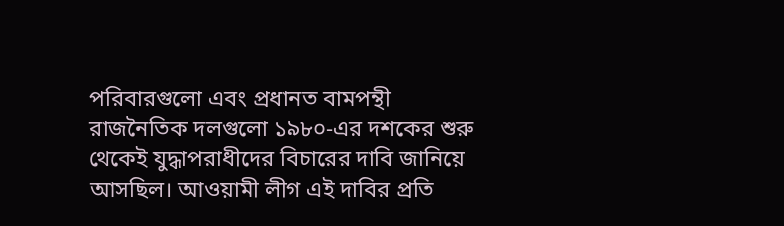পরিবারগুলো এবং প্রধানত বামপন্থী রাজনৈতিক দলগুলো ১৯৮০-এর দশকের শুরু থেকেই যুদ্ধাপরাধীদের বিচারের দাবি জানিয়ে আসছিল। আওয়ামী লীগ এই দাবির প্রতি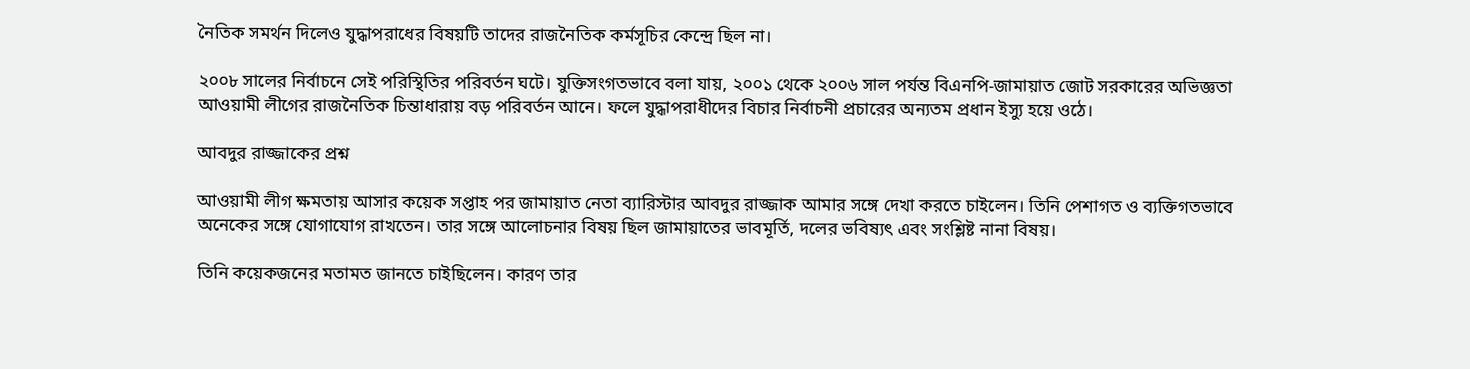নৈতিক সমর্থন দিলেও যুদ্ধাপরাধের বিষয়টি তাদের রাজনৈতিক কর্মসূচির কেন্দ্রে ছিল না।

২০০৮ সালের নির্বাচনে সেই পরিস্থিতির পরিবর্তন ঘটে। যুক্তিসংগতভাবে বলা যায়, ২০০১ থেকে ২০০৬ সাল পর্যন্ত বিএনপি-জামায়াত জোট সরকারের অভিজ্ঞতা আওয়ামী লীগের রাজনৈতিক চিন্তাধারায় বড় পরিবর্তন আনে। ফলে যুদ্ধাপরাধীদের বিচার নির্বাচনী প্রচারের অন্যতম প্রধান ইস্যু হয়ে ওঠে।

আবদুর রাজ্জাকের প্রশ্ন

আওয়ামী লীগ ক্ষমতায় আসার কয়েক সপ্তাহ পর জামায়াত নেতা ব্যারিস্টার আবদুর রাজ্জাক আমার সঙ্গে দেখা করতে চাইলেন। তিনি পেশাগত ও ব্যক্তিগতভাবে অনেকের সঙ্গে যোগাযোগ রাখতেন। তার সঙ্গে আলোচনার বিষয় ছিল জামায়াতের ভাবমূর্তি, দলের ভবিষ্যৎ এবং সংশ্লিষ্ট নানা বিষয়।

তিনি কয়েকজনের মতামত জানতে চাইছিলেন। কারণ তার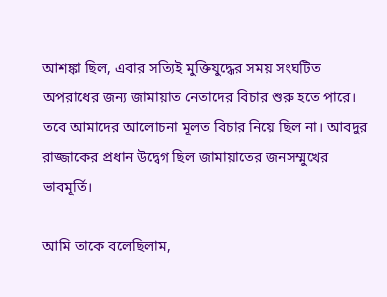আশঙ্কা ছিল, এবার সত্যিই মুক্তিযুদ্ধের সময় সংঘটিত অপরাধের জন্য জামায়াত নেতাদের বিচার শুরু হতে পারে। তবে আমাদের আলোচনা মূলত বিচার নিয়ে ছিল না। আবদুর রাজ্জাকের প্রধান উদ্বেগ ছিল জামায়াতের জনসম্মুখের ভাবমূর্তি।

আমি তাকে বলেছিলাম,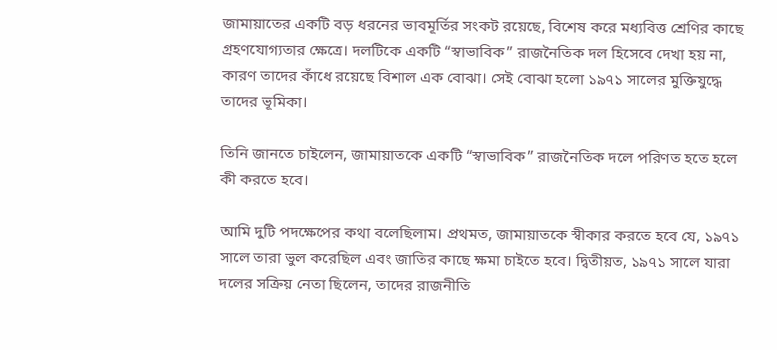জামায়াতের একটি বড় ধরনের ভাবমূর্তির সংকট রয়েছে, বিশেষ করে মধ্যবিত্ত শ্রেণির কাছে গ্রহণযোগ্যতার ক্ষেত্রে। দলটিকে একটি “স্বাভাবিক” রাজনৈতিক দল হিসেবে দেখা হয় না, কারণ তাদের কাঁধে রয়েছে বিশাল এক বোঝা। সেই বোঝা হলো ১৯৭১ সালের মুক্তিযুদ্ধে তাদের ভূমিকা।

তিনি জানতে চাইলেন, জামায়াতকে একটি “স্বাভাবিক” রাজনৈতিক দলে পরিণত হতে হলে কী করতে হবে।

আমি দুটি পদক্ষেপের কথা বলেছিলাম। প্রথমত, জামায়াতকে স্বীকার করতে হবে যে, ১৯৭১ সালে তারা ভুল করেছিল এবং জাতির কাছে ক্ষমা চাইতে হবে। দ্বিতীয়ত, ১৯৭১ সালে যারা দলের সক্রিয় নেতা ছিলেন, তাদের রাজনীতি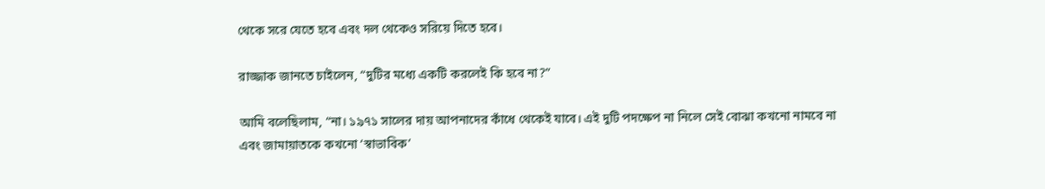থেকে সরে যেতে হবে এবং দল থেকেও সরিয়ে দিতে হবে।

রাজ্জাক জানতে চাইলেন, “দুটির মধ্যে একটি করলেই কি হবে না?”

আমি বলেছিলাম, “না। ১৯৭১ সালের দায় আপনাদের কাঁধে থেকেই যাবে। এই দুটি পদক্ষেপ না নিলে সেই বোঝা কখনো নামবে না এবং জামায়াতকে কখনো ‘স্বাভাবিক’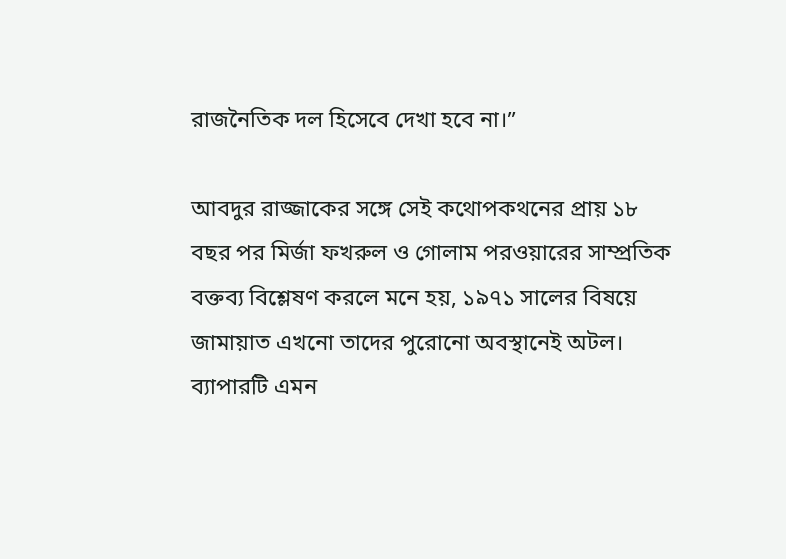রাজনৈতিক দল হিসেবে দেখা হবে না।”

আবদুর রাজ্জাকের সঙ্গে সেই কথোপকথনের প্রায় ১৮ বছর পর মির্জা ফখরুল ও গোলাম পরওয়ারের সাম্প্রতিক বক্তব্য বিশ্লেষণ করলে মনে হয়, ১৯৭১ সালের বিষয়ে জামায়াত এখনো তাদের পুরোনো অবস্থানেই অটল। ব্যাপারটি এমন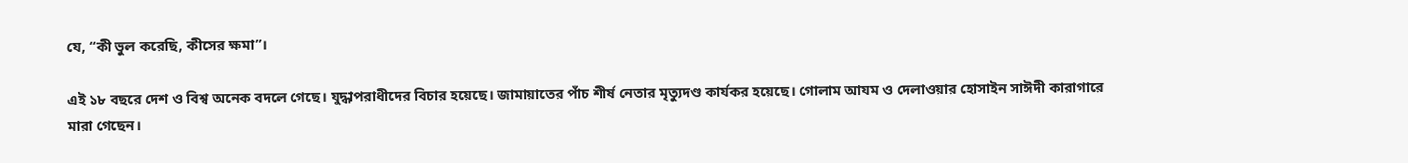যে, “কী ভুল করেছি, কীসের ক্ষমা”।

এই ১৮ বছরে দেশ ও বিশ্ব অনেক বদলে গেছে। যুদ্ধাপরাধীদের বিচার হয়েছে। জামায়াতের পাঁচ শীর্ষ নেতার মৃত্যুদণ্ড কার্যকর হয়েছে। গোলাম আযম ও দেলাওয়ার হোসাইন সাঈদী কারাগারে মারা গেছেন।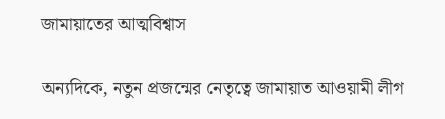জামায়াতের আত্মবিশ্বাস

অন্যদিকে, নতুন প্রজন্মের নেতৃত্বে জামায়াত আওয়ামী লীগ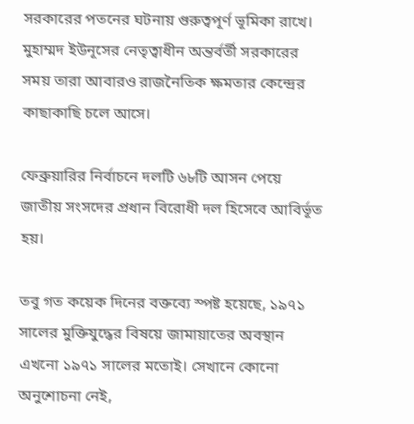সরকারের পতনের ঘটনায় গুরুত্বপূর্ণ ভূমিকা রাখে। মুহাম্মদ ইউনূসের নেতৃত্বাধীন অন্তর্বর্তী সরকারের সময় তারা আবারও রাজনৈতিক ক্ষমতার কেন্দ্রের কাছাকাছি চলে আসে।

ফেব্রুয়ারির নির্বাচনে দলটি ৬৮টি আসন পেয়ে জাতীয় সংসদের প্রধান বিরোধী দল হিসেবে আবির্ভূত হয়।

তবু গত কয়েক দিনের বক্তব্যে স্পষ্ট হয়েছে, ১৯৭১ সালের মুক্তিযুদ্ধের বিষয়ে জামায়াতের অবস্থান এখনো ১৯৭১ সালের মতোই। সেখানে কোনো অনুশোচনা নেই,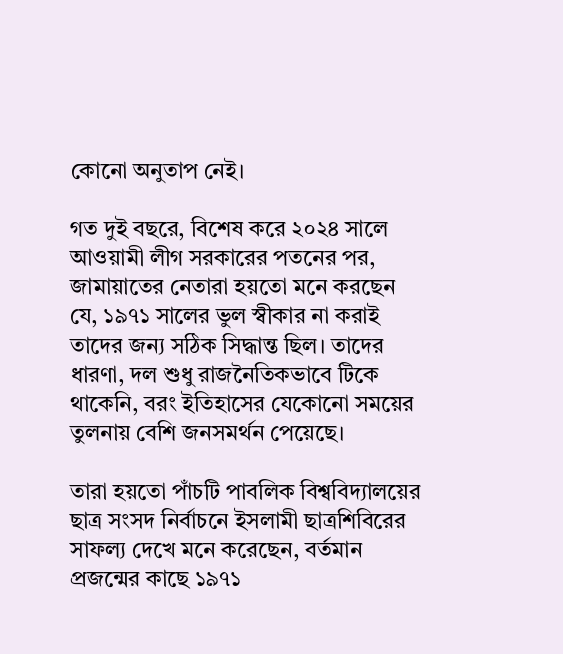কোনো অনুতাপ নেই।

গত দুই বছরে, বিশেষ করে ২০২৪ সালে আওয়ামী লীগ সরকারের পতনের পর, জামায়াতের নেতারা হয়তো মনে করছেন যে, ১৯৭১ সালের ভুল স্বীকার না করাই তাদের জন্য সঠিক সিদ্ধান্ত ছিল। তাদের ধারণা, দল শুধু রাজনৈতিকভাবে টিকে থাকেনি, বরং ইতিহাসের যেকোনো সময়ের তুলনায় বেশি জনসমর্থন পেয়েছে।

তারা হয়তো পাঁচটি পাবলিক বিশ্ববিদ্যালয়ের ছাত্র সংসদ নির্বাচনে ইসলামী ছাত্রশিবিরের সাফল্য দেখে মনে করেছেন, বর্তমান প্রজন্মের কাছে ১৯৭১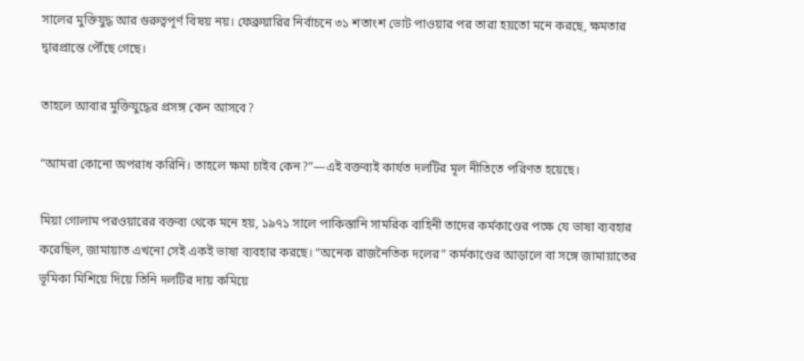সালের মুক্তিযুদ্ধ আর গুরুত্বপূর্ণ বিষয় নয়। ফেব্রুয়ারির নির্বাচনে ৩১ শতাংশ ভোট পাওয়ার পর তারা হয়তো মনে করছে, ক্ষমতার দ্বারপ্রান্তে পৌঁছে গেছে।

তাহলে আবার মুক্তিযুদ্ধের প্রসঙ্গ কেন আসবে?

“আমরা কোনো অপরাধ করিনি। তাহলে ক্ষমা চাইব কেন?”—এই বক্তব্যই কার্যত দলটির মূল নীতিতে পরিণত হয়েছে।

মিয়া গোলাম পরওয়ারের বক্তব্য থেকে মনে হয়, ১৯৭১ সালে পাকিস্তানি সামরিক বাহিনী তাদের কর্মকাণ্ডের পক্ষে যে ভাষা ব্যবহার করেছিল, জামায়াত এখনো সেই একই ভাষা ব্যবহার করছে। “অনেক রাজনৈতিক দলের” কর্মকাণ্ডের আড়ালে বা সঙ্গে জামায়াতের ভূমিকা মিশিয়ে দিয়ে তিনি দলটির দায় কমিয়ে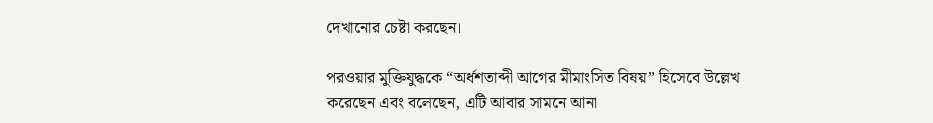দেখানোর চেষ্টা করছেন।

পরওয়ার মুক্তিযুদ্ধকে “অর্ধশতাব্দী আগের মীমাংসিত বিষয়” হিসেবে উল্লেখ করেছেন এবং বলেছেন, এটি আবার সামনে আনা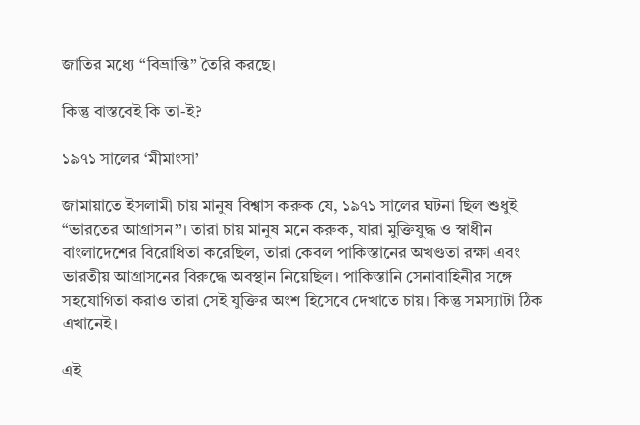জাতির মধ্যে “বিভ্রান্তি” তৈরি করছে।

কিন্তু বাস্তবেই কি তা-ই?

১৯৭১ সালের ‘মীমাংসা’

জামায়াতে ইসলামী চায় মানুষ বিশ্বাস করুক যে, ১৯৭১ সালের ঘটনা ছিল শুধুই “ভারতের আগ্রাসন”। তারা চায় মানুষ মনে করুক, যারা মুক্তিযুদ্ধ ও স্বাধীন বাংলাদেশের বিরোধিতা করেছিল, তারা কেবল পাকিস্তানের অখণ্ডতা রক্ষা এবং ভারতীয় আগ্রাসনের বিরুদ্ধে অবস্থান নিয়েছিল। পাকিস্তানি সেনাবাহিনীর সঙ্গে সহযোগিতা করাও তারা সেই যুক্তির অংশ হিসেবে দেখাতে চায়। কিন্তু সমস্যাটা ঠিক এখানেই।

এই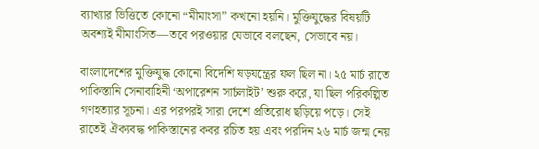ব্যাখ্যার ভিত্তিতে কোনো “মীমাংসা” কখনো হয়নি। মুক্তিযুদ্ধের বিষয়টি অবশ্যই মীমাংসিত—তবে পরওয়ার যেভাবে বলছেন, সেভাবে নয়।

বাংলাদেশের মুক্তিযুদ্ধ কোনো বিদেশি ষড়যন্ত্রের ফল ছিল না। ২৫ মার্চ রাতে পাকিস্তানি সেনাবাহিনী ‘অপারেশন সার্চলাইট’ শুরু করে, যা ছিল পরিকল্পিত গণহত্যার সূচনা। এর পরপরই সারা দেশে প্রতিরোধ ছড়িয়ে পড়ে। সেই রাতেই ঐক্যবদ্ধ পাকিস্তানের কবর রচিত হয় এবং পরদিন ২৬ মার্চ জন্ম নেয়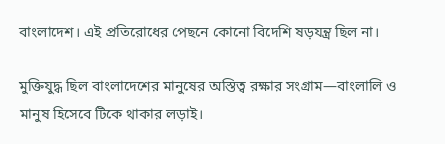বাংলাদেশ। এই প্রতিরোধের পেছনে কোনো বিদেশি ষড়যন্ত্র ছিল না।

মুক্তিযুদ্ধ ছিল বাংলাদেশের মানুষের অস্তিত্ব রক্ষার সংগ্রাম—বাংলালি ও মানুষ হিসেবে টিকে থাকার লড়াই।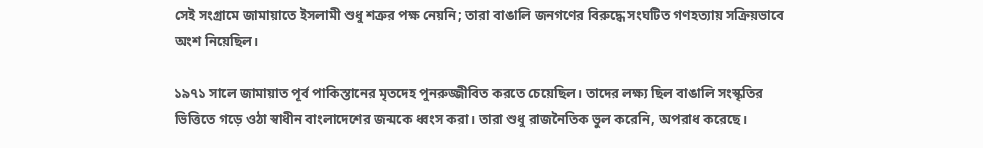সেই সংগ্রামে জামায়াতে ইসলামী শুধু শত্রুর পক্ষ নেয়নি; তারা বাঙালি জনগণের বিরুদ্ধে সংঘটিত গণহত্যায় সক্রিয়ভাবে অংশ নিয়েছিল।

১৯৭১ সালে জামায়াত পূর্ব পাকিস্তানের মৃতদেহ পুনরুজ্জীবিত করতে চেয়েছিল। তাদের লক্ষ্য ছিল বাঙালি সংস্কৃতির ভিত্তিতে গড়ে ওঠা স্বাধীন বাংলাদেশের জন্মকে ধ্বংস করা। তারা শুধু রাজনৈতিক ভুল করেনি, অপরাধ করেছে।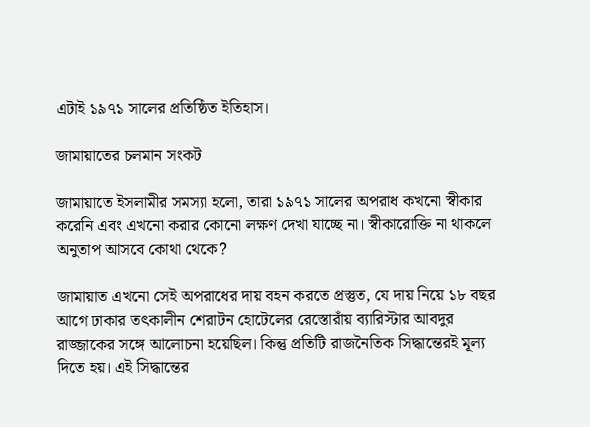এটাই ১৯৭১ সালের প্রতিষ্ঠিত ইতিহাস।

জামায়াতের চলমান সংকট

জামায়াতে ইসলামীর সমস্যা হলো, তারা ১৯৭১ সালের অপরাধ কখনো স্বীকার করেনি এবং এখনো করার কোনো লক্ষণ দেখা যাচ্ছে না। স্বীকারোক্তি না থাকলে অনুতাপ আসবে কোথা থেকে?

জামায়াত এখনো সেই অপরাধের দায় বহন করতে প্রস্তুত, যে দায় নিয়ে ১৮ বছর আগে ঢাকার তৎকালীন শেরাটন হোটেলের রেস্তোরাঁয় ব্যারিস্টার আবদুর রাজ্জাকের সঙ্গে আলোচনা হয়েছিল। কিন্তু প্রতিটি রাজনৈতিক সিদ্ধান্তেরই মূল্য দিতে হয়। এই সিদ্ধান্তের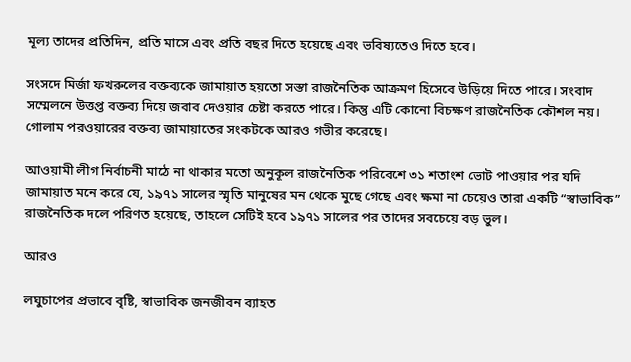মূল্য তাদের প্রতিদিন, প্রতি মাসে এবং প্রতি বছর দিতে হয়েছে এবং ভবিষ্যতেও দিতে হবে।

সংসদে মির্জা ফখরুলের বক্তব্যকে জামায়াত হয়তো সস্তা রাজনৈতিক আক্রমণ হিসেবে উড়িয়ে দিতে পারে। সংবাদ সম্মেলনে উত্তপ্ত বক্তব্য দিয়ে জবাব দেওয়ার চেষ্টা করতে পারে। কিন্তু এটি কোনো বিচক্ষণ রাজনৈতিক কৌশল নয়। গোলাম পরওয়ারের বক্তব্য জামায়াতের সংকটকে আরও গভীর করেছে।

আওয়ামী লীগ নির্বাচনী মাঠে না থাকার মতো অনুকূল রাজনৈতিক পরিবেশে ৩১ শতাংশ ভোট পাওয়ার পর যদি জামায়াত মনে করে যে, ১৯৭১ সালের স্মৃতি মানুষের মন থেকে মুছে গেছে এবং ক্ষমা না চেয়েও তারা একটি “স্বাভাবিক” রাজনৈতিক দলে পরিণত হয়েছে, তাহলে সেটিই হবে ১৯৭১ সালের পর তাদের সবচেয়ে বড় ভুল।

আরও

লঘুচাপের প্রভাবে বৃষ্টি, স্বাভাবিক জনজীবন ব্যাহত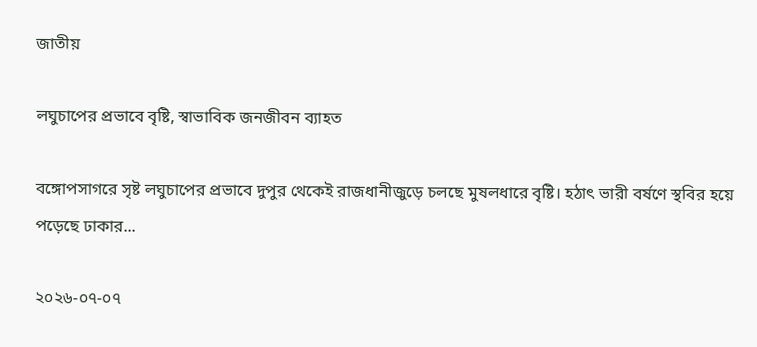জাতীয়

লঘুচাপের প্রভাবে বৃষ্টি, স্বাভাবিক জনজীবন ব্যাহত

বঙ্গোপসাগরে সৃষ্ট লঘুচাপের প্রভাবে দুপুর থেকেই রাজধানীজুড়ে চলছে মুষলধারে বৃষ্টি। হঠাৎ ভারী বর্ষণে স্থবির হয়ে পড়েছে ঢাকার...

২০২৬-০৭-০৭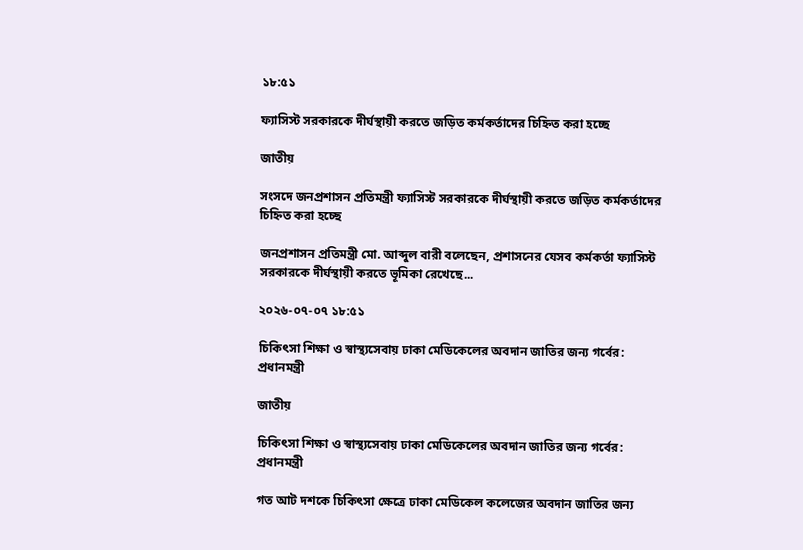১৮:৫১

ফ্যাসিস্ট সরকারকে দীর্ঘস্থায়ী করতে জড়িত কর্মকর্তাদের চিহ্নিত করা হচ্ছে

জাতীয়

সংসদে জনপ্রশাসন প্রতিমন্ত্রী ফ্যাসিস্ট সরকারকে দীর্ঘস্থায়ী করতে জড়িত কর্মকর্তাদের চিহ্নিত করা হচ্ছে

জনপ্রশাসন প্রতিমন্ত্রী মো. আব্দুল বারী বলেছেন, প্রশাসনের যেসব কর্মকর্তা ফ্যাসিস্ট সরকারকে দীর্ঘস্থায়ী করতে ভূমিকা রেখেছে...

২০২৬-০৭-০৭ ১৮:৫১

চিকিৎসা শিক্ষা ও স্বাস্থ্যসেবায় ঢাকা মেডিকেলের অবদান জাতির জন্য গর্বের: প্রধানমন্ত্রী

জাতীয়

চিকিৎসা শিক্ষা ও স্বাস্থ্যসেবায় ঢাকা মেডিকেলের অবদান জাতির জন্য গর্বের: প্রধানমন্ত্রী

গত আট দশকে চিকিৎসা ক্ষেত্রে ঢাকা মেডিকেল কলেজের অবদান জাতির জন্য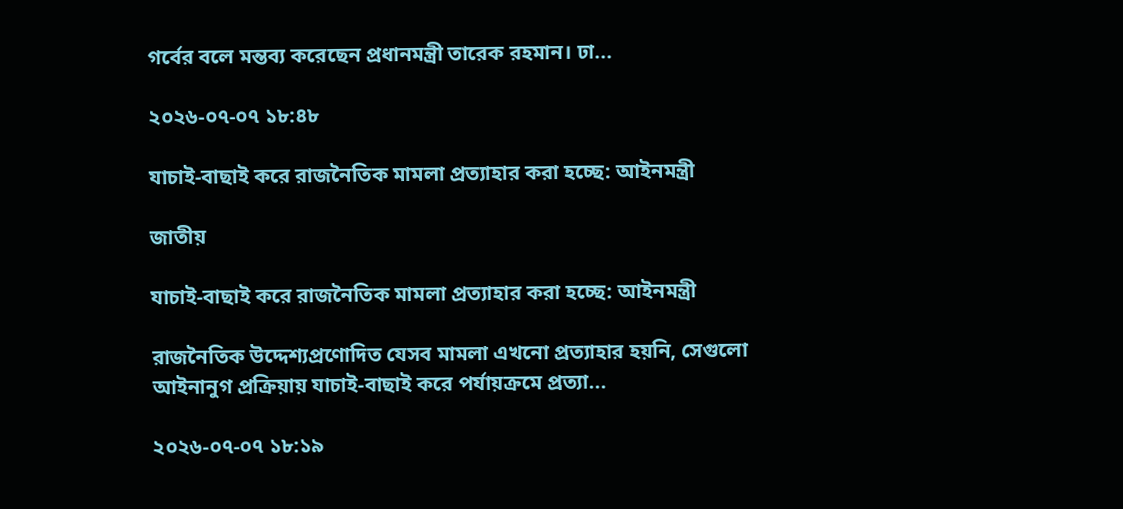গর্বের বলে মন্তব্য করেছেন প্রধানমন্ত্রী তারেক রহমান। ঢা...

২০২৬-০৭-০৭ ১৮:৪৮

যাচাই-বাছাই করে রাজনৈতিক মামলা প্রত্যাহার করা হচ্ছে: আইনমন্ত্রী

জাতীয়

যাচাই-বাছাই করে রাজনৈতিক মামলা প্রত্যাহার করা হচ্ছে: আইনমন্ত্রী

রাজনৈতিক উদ্দেশ্যপ্রণোদিত যেসব মামলা এখনো প্রত্যাহার হয়নি, সেগুলো আইনানুগ প্রক্রিয়ায় যাচাই-বাছাই করে পর্যায়ক্রমে প্রত্যা...

২০২৬-০৭-০৭ ১৮:১৯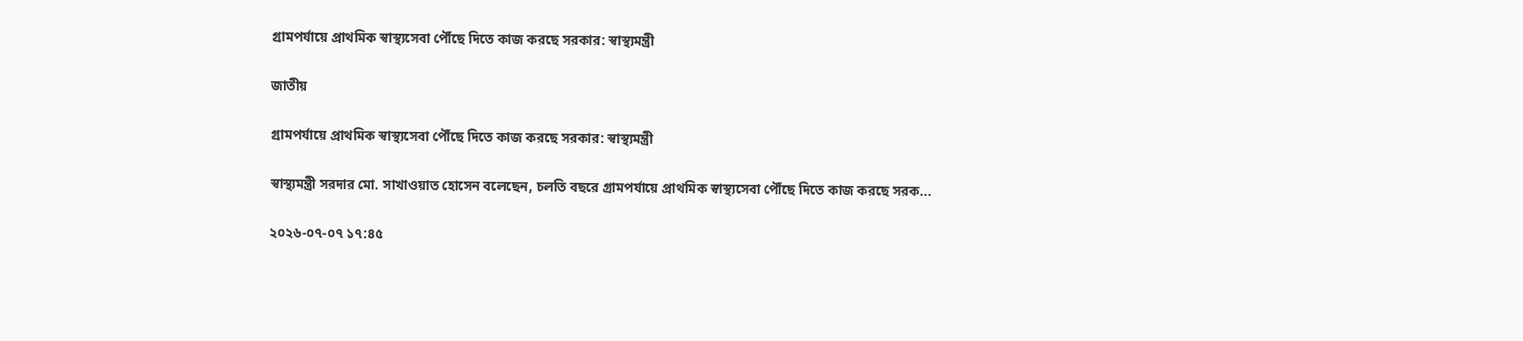গ্রামপর্যায়ে প্রাথমিক স্বাস্থ্যসেবা পৌঁছে দিতে কাজ করছে সরকার: স্বাস্থ্যমন্ত্রী

জাতীয়

গ্রামপর্যায়ে প্রাথমিক স্বাস্থ্যসেবা পৌঁছে দিতে কাজ করছে সরকার: স্বাস্থ্যমন্ত্রী

স্বাস্থ্যমন্ত্রী সরদার মো. সাখাওয়াত হোসেন বলেছেন, চলতি বছরে গ্রামপর্যায়ে প্রাথমিক স্বাস্থ্যসেবা পৌঁছে দিতে কাজ করছে সরক...

২০২৬-০৭-০৭ ১৭:৪৫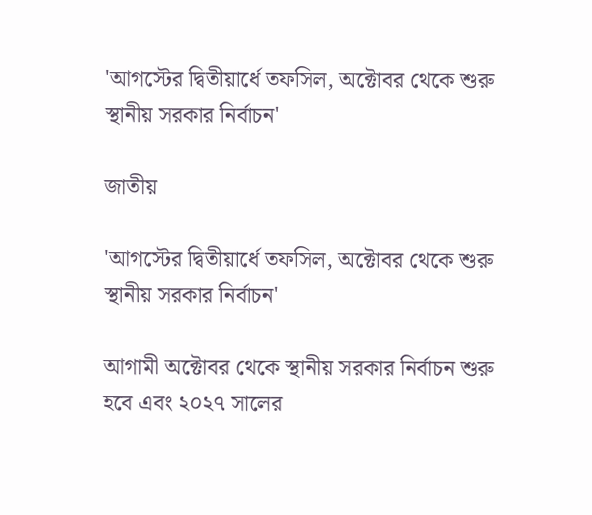'আগস্টের দ্বিতীয়ার্ধে তফসিল, অক্টোবর থেকে শুরু স্থানীয় সরকার নির্বাচন'

জাতীয়

'আগস্টের দ্বিতীয়ার্ধে তফসিল, অক্টোবর থেকে শুরু স্থানীয় সরকার নির্বাচন'

আগামী অক্টোবর থেকে স্থানীয় সরকার নির্বাচন শুরু হবে এবং ২০২৭ সালের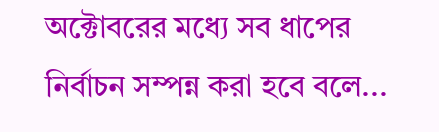অক্টোবরের মধ্যে সব ধাপের নির্বাচন সম্পন্ন করা হবে বলে...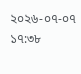২০২৬-০৭-০৭ ১৭:৩৮